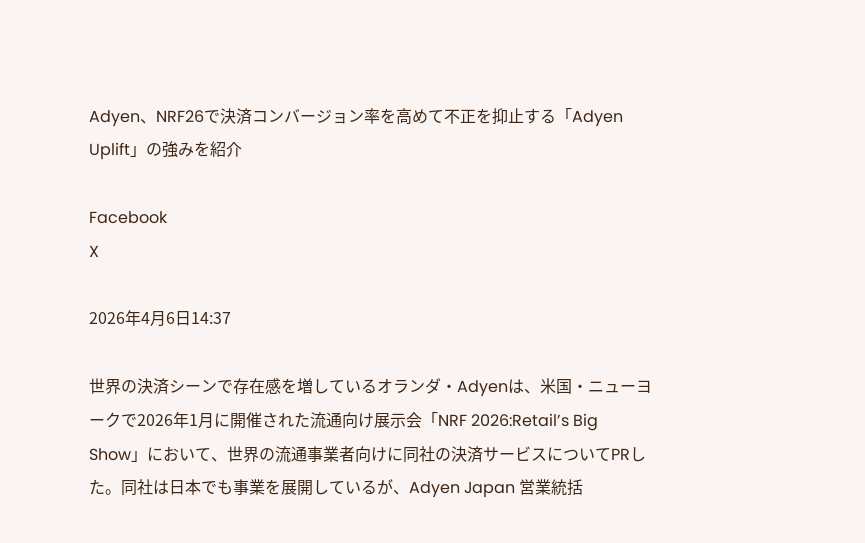Adyen、NRF26で決済コンバージョン率を高めて不正を抑止する「Adyen Uplift」の強みを紹介

Facebook
X

2026年4月6日14:37

世界の決済シーンで存在感を増しているオランダ・Adyenは、米国・ニューヨークで2026年1月に開催された流通向け展示会「NRF 2026:Retail’s Big Show」において、世界の流通事業者向けに同社の決済サービスについてPRした。同社は日本でも事業を展開しているが、Adyen Japan 営業統括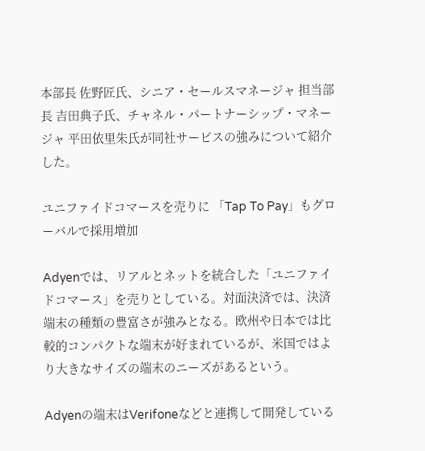本部長 佐野匠氏、シニア・セールスマネージャ 担当部長 吉田典子氏、チャネル・パートナーシップ・マネージャ 平田依里朱氏が同社サービスの強みについて紹介した。

ユニファイドコマースを売りに 「Tap To Pay」もグローバルで採用増加

Adyenでは、リアルとネットを統合した「ユニファイドコマース」を売りとしている。対面決済では、決済端末の種類の豊富さが強みとなる。欧州や日本では比較的コンパクトな端末が好まれているが、米国ではより大きなサイズの端末のニーズがあるという。

Adyenの端末はVerifoneなどと連携して開発している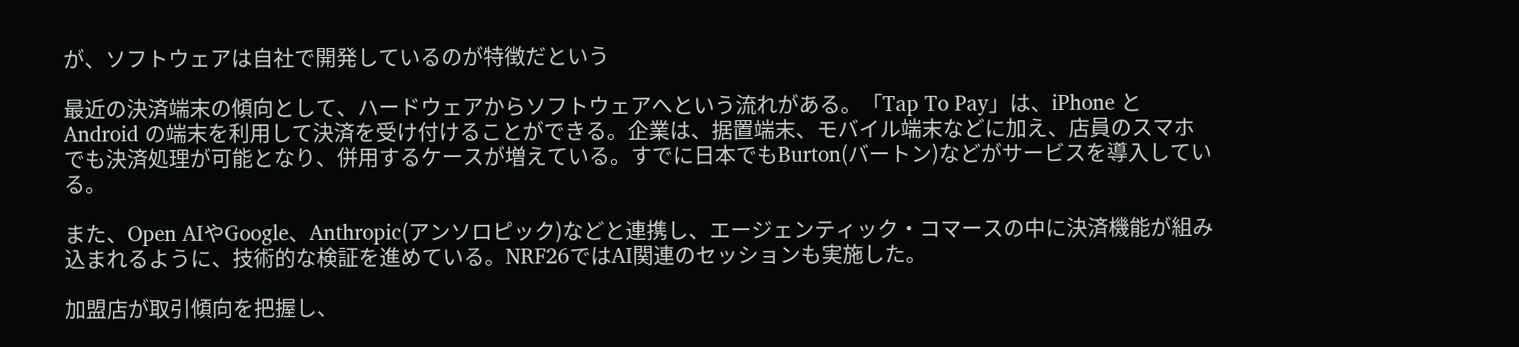が、ソフトウェアは自社で開発しているのが特徴だという

最近の決済端末の傾向として、ハードウェアからソフトウェアへという流れがある。「Tap To Pay」は、iPhone と Android の端末を利用して決済を受け付けることができる。企業は、据置端末、モバイル端末などに加え、店員のスマホでも決済処理が可能となり、併用するケースが増えている。すでに日本でもBurton(バートン)などがサービスを導入している。

また、Open AIやGoogle、Anthropic(アンソロピック)などと連携し、エージェンティック・コマースの中に決済機能が組み込まれるように、技術的な検証を進めている。NRF26ではAI関連のセッションも実施した。

加盟店が取引傾向を把握し、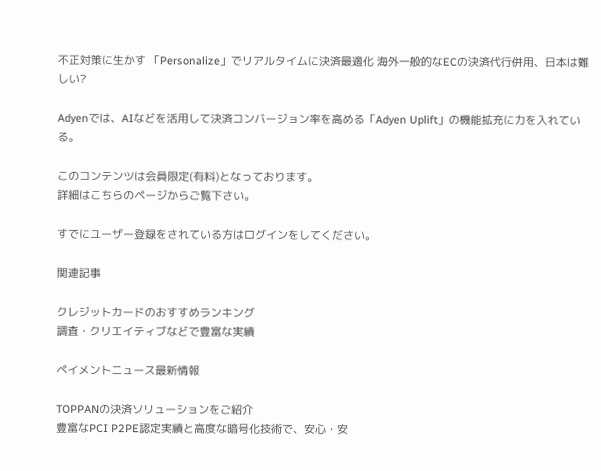不正対策に生かす 「Personalize」でリアルタイムに決済最適化 海外一般的なECの決済代行併用、日本は難しい?

Adyenでは、AIなどを活用して決済コンバージョン率を高める「Adyen Uplift」の機能拡充に力を入れている。

このコンテンツは会員限定(有料)となっております。
詳細はこちらのページからご覧下さい。

すでにユーザー登録をされている方はログインをしてください。

関連記事

クレジットカードのおすすめランキング
調査・クリエイティブなどで豊富な実績

ペイメントニュース最新情報

TOPPANの決済ソリューションをご紹介
豊富なPCI P2PE認定実績と高度な暗号化技術で、安心・安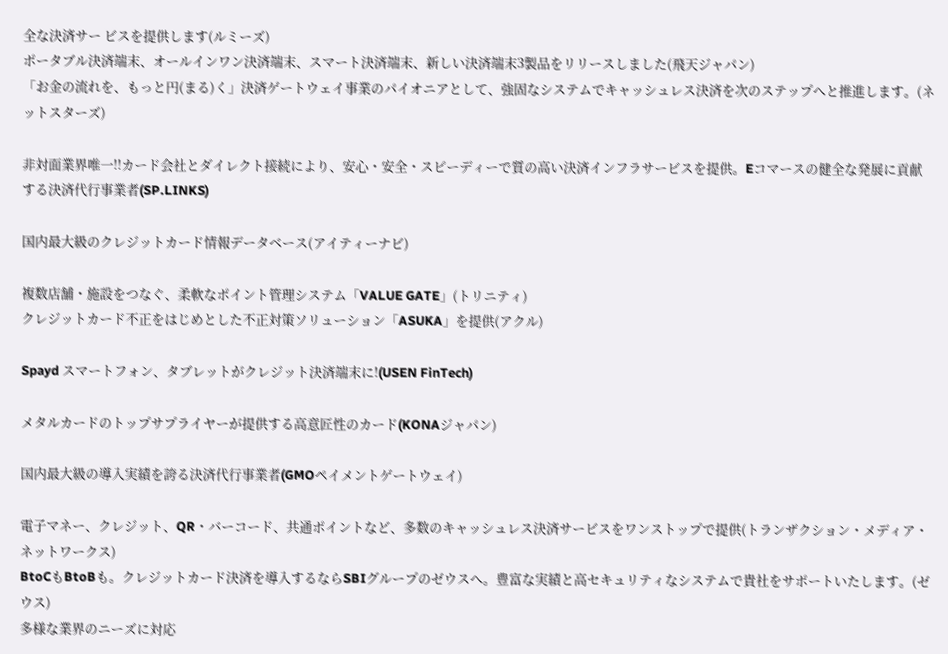全な決済サー ビスを提供します(ルミーズ)
ポータブル決済端末、オールインワン決済端末、スマート決済端末、新しい決済端末3製品をリリースしました(飛天ジャパン)
「お金の流れを、もっと円(まる)く」決済ゲートウェイ事業のパイオニアとして、強固なシステムでキャッシュレス決済を次のステップへと推進します。(ネットスターズ)

非対面業界唯一!!カード会社とダイレクト接続により、安心・安全・スピーディーで質の高い決済インフラサービスを提供。Eコマースの健全な発展に貢献する決済代行事業者(SP.LINKS)

国内最大級のクレジットカード情報データベース(アイティーナビ)

複数店舗・施設をつなぐ、柔軟なポイント管理システム「VALUE GATE」(トリニティ)
クレジットカード不正をはじめとした不正対策ソリューション「ASUKA」を提供(アクル)

Spayd スマートフォン、タブレットがクレジット決済端末に!(USEN FinTech)

メタルカードのトップサプライヤーが提供する高意匠性のカード(KONAジャパン)

国内最大級の導入実績を誇る決済代行事業者(GMOペイメントゲートウェイ)

電子マネー、クレジット、QR・バーコード、共通ポイントなど、多数のキャッシュレス決済サービスをワンストップで提供(トランザクション・メディア・ネットワークス)
BtoCもBtoBも。クレジットカード決済を導入するならSBIグループのゼウスへ。豊富な実績と高セキュリティなシステムで貴社をサポートいたします。(ゼウス)
多様な業界のニーズに対応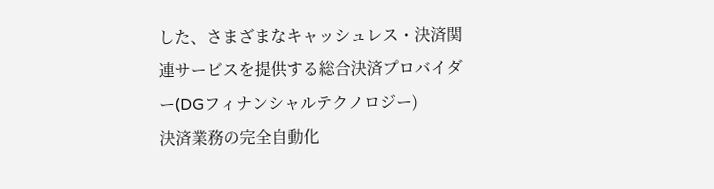した、さまざまなキャッシュレス・決済関連サービスを提供する総合決済プロバイダー(DGフィナンシャルテクノロジー)
決済業務の完全自動化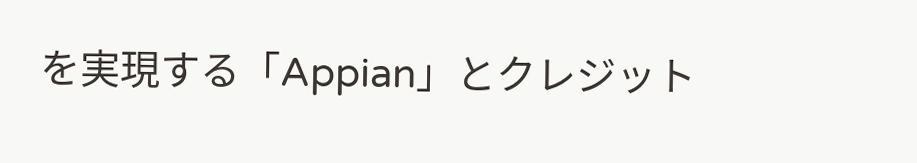を実現する「Appian」とクレジット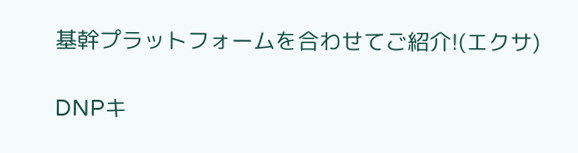基幹プラットフォームを合わせてご紹介!(エクサ)

DNPキ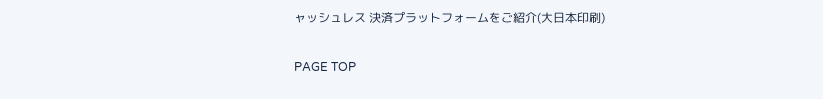ャッシュレス 決済プラットフォームをご紹介(大日本印刷)

PAGE TOP